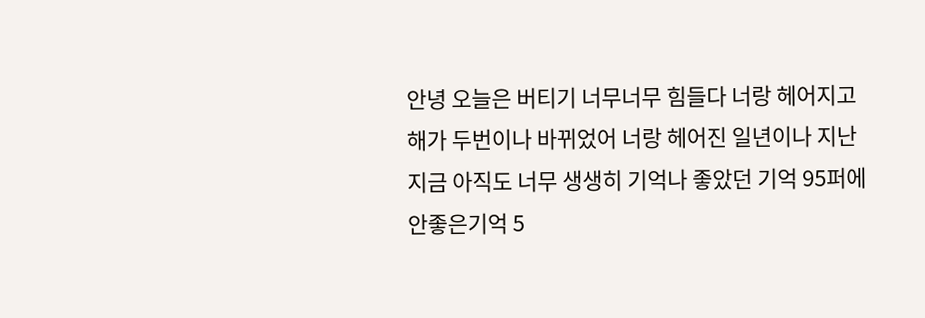안녕 오늘은 버티기 너무너무 힘들다 너랑 헤어지고 해가 두번이나 바뀌었어 너랑 헤어진 일년이나 지난 지금 아직도 너무 생생히 기억나 좋았던 기억 95퍼에 안좋은기억 5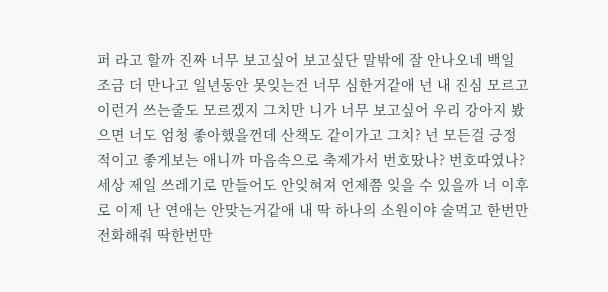퍼 라고 할까 진짜 너무 보고싶어 보고싶단 말밖에 잘 안나오네 백일 조금 더 만나고 일년동안 못잊는건 너무 심한거같애 넌 내 진심 모르고 이런거 쓰는줄도 모르겠지 그치만 니가 너무 보고싶어 우리 강아지 봤으면 너도 엄청 좋아했을껀데 산책도 같이가고 그치? 넌 모든걸 긍정적이고 좋게보는 애니까 마음속으로 축제가서 번호땄나? 번호따였나? 세상 제일 쓰레기로 만들어도 안잊혀져 언제쯤 잊을 수 있을까 너 이후로 이제 난 연애는 안맞는거같애 내 딱 하나의 소원이야 술먹고 한번만 전화해줘 딱한번만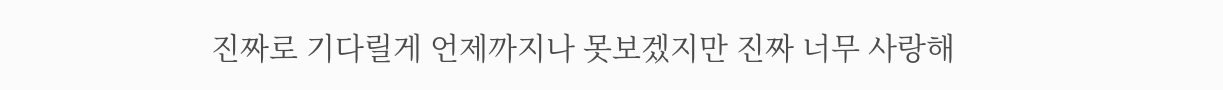진짜로 기다릴게 언제까지나 못보겠지만 진짜 너무 사랑해